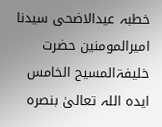خطبہ عیدالاضحی سیدنا امیرالمومنین حضرت خلیفۃالمسیح الخامس ایدہ اللہ تعالیٰ بنصرہ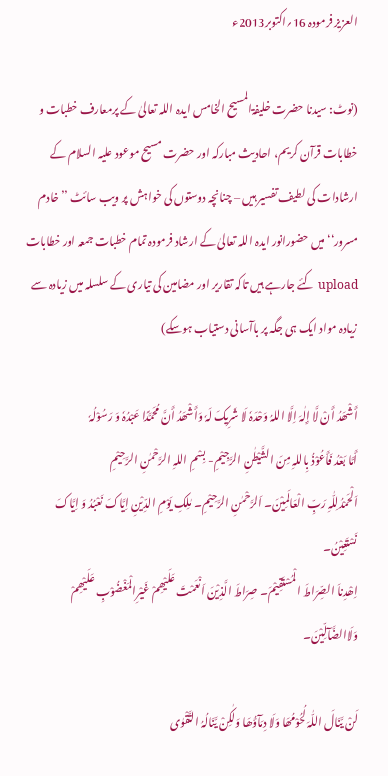العزیز فرمودہ 16؍اکتوبر2013ء

(نوٹ: سیدنا حضرت خلیفۃالمسیح الخامس ایدہ اللہ تعالیٰ کے پرمعارف خطبات و خطابات قرآن کریم، احادیث مبارکہ اور حضرت مسیح موعود علیہ السلام کے ارشادات کی لطیف تفسیر ہیں – چنانچہ دوستوں کی خواہش پر ویب سائٹ ’’خادم مسرور‘‘ میں حضورانور ایدہ اللہ تعالیٰ کے ارشاد فرمودہ تمام خطبات جمعہ اور خطابات upload کئے جارہے ہیں تاکہ تقاریر اور مضامین کی تیاری کے سلسلہ میں زیادہ سے زیادہ مواد ایک ہی جگہ پر باآسانی دستیاب ہوسکے)

أَشْھَدُ أَنْ لَّا إِلٰہَ اِلَّا اللہُ وَحْدَہٗ لَا شَرِیکَ لَہٗ وَأَشْھَدُ أَنَّ مُحَمَّدًا عَبْدُہٗ وَ رَسُوْلُہٗ
أَمَّا بَعْدُ فَأَعُوْذُ بِاللہِ مِنَ الشَّیْطٰنِ الرَّجِیْمِ- بِسْمِ اللہِ الرَّحْمٰنِ الرَّحِیْمِ
اَلْحَمْدُلِلّٰہِ رَبِّ الْعَالَمِیْنَ۔ اَلرَّحْمٰنِ الرَّحِیْمِ۔ مٰلِکِ یَوْمِ الدِّیْنِ اِیَّاکَ نَعْبُدُ وَ اِیَّاکَ نَسْتَعِیْنُ۔
اِھْدِناَ الصِّرَاطَ الْمُسْتَقِیْمَ۔ صِرَاطَ الَّذِیْنَ اَنْعَمْتَ عَلَیْھِمْ غَیْرِالْمَغْضُوْبِ عَلَیْھِمْ وَلَاالضَّآلِّیْنَ۔

لَنْ یَّنَالَ اللّٰہَ لُحُوْمُھَا وَلَا دِمَآؤُھَا وَلٰکِنْ یَّنَالُہُ التَّقْوٰی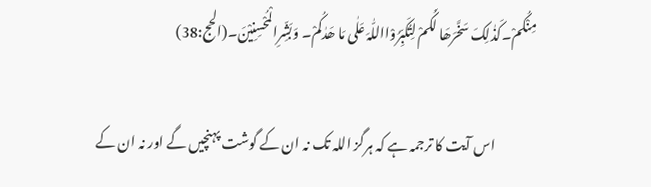مِنْکُمْ۔کَذٰلِکَ سَخَّرَھَا لَکُمْ لِتُکَبِّرُوْااللّٰہَ عَلٰی مَا ھَدٰکُمْ۔ وَبَشِّرِالْمُحْسِنِیْنَ۔(الحج:38)

               اس آیت کا ترجمہ ہے کہ ہرگز اللہ تک نہ ان کے گوشت پہنچیں گے اور نہ ان کے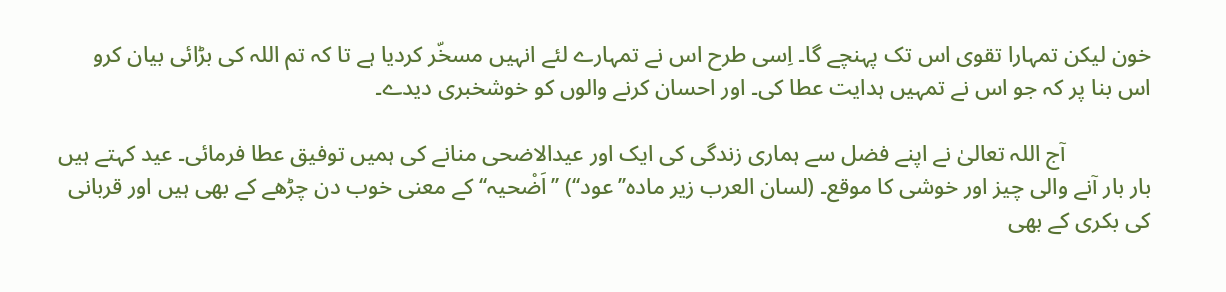خون لیکن تمہارا تقوی اس تک پہنچے گا۔ اِسی طرح اس نے تمہارے لئے انہیں مسخّر کردیا ہے تا کہ تم اللہ کی بڑائی بیان کرو اس بنا پر کہ جو اس نے تمہیں ہدایت عطا کی۔ اور احسان کرنے والوں کو خوشخبری دیدے۔

               آج اللہ تعالیٰ نے اپنے فضل سے ہماری زندگی کی ایک اور عیدالاضحی منانے کی ہمیں توفیق عطا فرمائی۔ عید کہتے ہیں بار بار آنے والی چیز اور خوشی کا موقع۔ (لسان العرب زیر مادہ’’عود‘‘) ’’اَضْحیہ‘‘ کے معنی خوب دن چڑھے کے بھی ہیں اور قربانی کی بکری کے بھی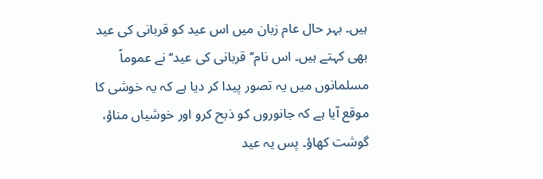ہیں۔ بہر حال عام زبان میں اس عید کو قربانی کی عید بھی کہتے ہیں۔ اس نام’’قربانی کی عید‘‘ نے عموماً مسلمانوں میں یہ تصور پیدا کر دیا ہے کہ یہ خوشی کا موقع آیا ہے کہ جانوروں کو ذبح کرو اور خوشیاں مناؤ، گوشت کھاؤ۔ پس یہ عید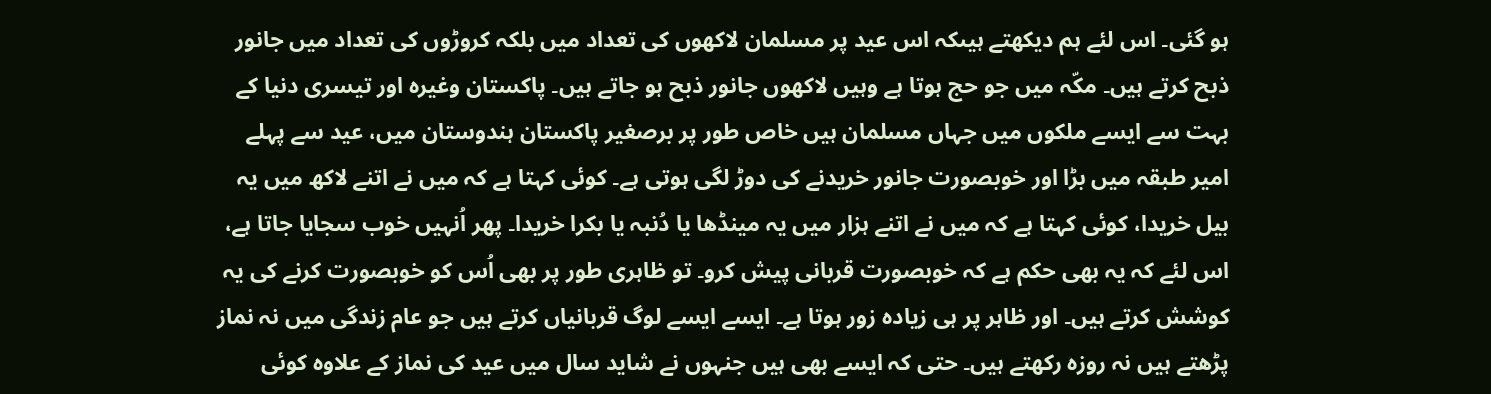ہو گئی۔ اس لئے ہم دیکھتے ہیںکہ اس عید پر مسلمان لاکھوں کی تعداد میں بلکہ کروڑوں کی تعداد میں جانور ذبح کرتے ہیں۔ مکّہ میں جو حج ہوتا ہے وہیں لاکھوں جانور ذبح ہو جاتے ہیں۔ پاکستان وغیرہ اور تیسری دنیا کے بہت سے ایسے ملکوں میں جہاں مسلمان ہیں خاص طور پر برصغیر پاکستان ہندوستان میں، عید سے پہلے امیر طبقہ میں بڑا اور خوبصورت جانور خریدنے کی دوڑ لگی ہوتی ہے۔ کوئی کہتا ہے کہ میں نے اتنے لاکھ میں یہ بیل خریدا، کوئی کہتا ہے کہ میں نے اتنے ہزار میں یہ مینڈھا یا دُنبہ یا بکرا خریدا۔ پھر اُنہیں خوب سجایا جاتا ہے، اس لئے کہ یہ بھی حکم ہے کہ خوبصورت قربانی پیش کرو۔ تو ظاہری طور پر بھی اُس کو خوبصورت کرنے کی یہ کوشش کرتے ہیں۔ اور ظاہر پر ہی زیادہ زور ہوتا ہے۔ ایسے ایسے لوگ قربانیاں کرتے ہیں جو عام زندگی میں نہ نماز پڑھتے ہیں نہ روزہ رکھتے ہیں۔ حتی کہ ایسے بھی ہیں جنہوں نے شاید سال میں عید کی نماز کے علاوہ کوئی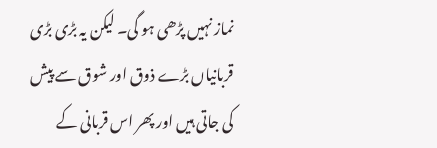نماز نہیں پڑھی ہو گی۔ لیکن یہ بڑی بڑی قربانیاں بڑے ذوق اور شوق سے پیش کی جاتی ہیں اور پھر اس قربانی کے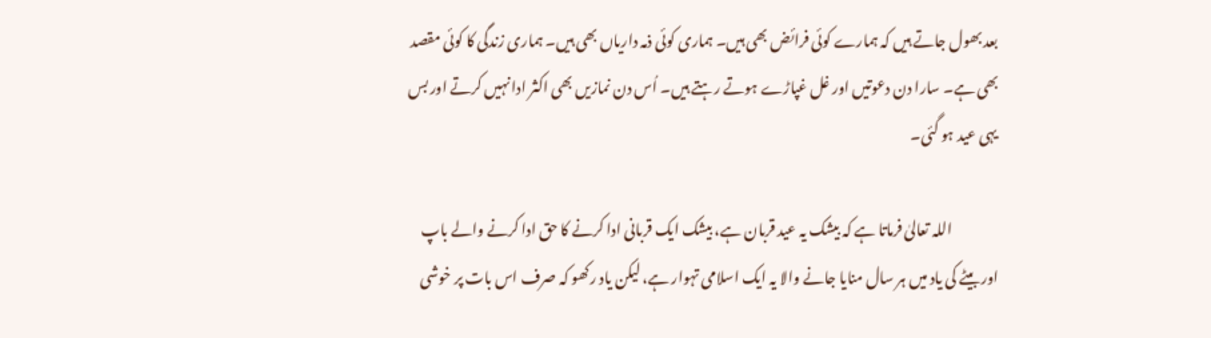بعد بھول جاتے ہیں کہ ہمارے کوئی فرائض بھی ہیں۔ ہماری کوئی ذمہ داریاں بھی ہیں۔ ہماری زندگی کا کوئی مقصد بھی ہے۔ سارا دن دعوتیں اور غل غپاڑے ہوتے رہتے ہیں۔ اُس دن نمازیں بھی اکثر ادا نہیں کرتے اور بس یہی عید ہو گئی۔

                اللہ تعالیٰ فرماتا ہے کہ بیشک یہ عید قربان ہے، بیشک ایک قربانی ادا کرنے کا حق ادا کرنے والے باپ اور بیٹے کی یاد میں ہر سال منایا جانے والا یہ ایک اسلامی تہوار ہے، لیکن یاد رکھو کہ صرف اس بات پر خوشی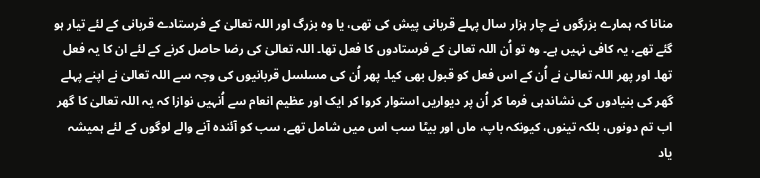منانا کہ ہمارے بزرگوں نے چار ہزار سال پہلے قربانی پیش کی تھی، یا وہ بزرگ اور اللہ تعالیٰ کے فرستادے قربانی کے لئے تیار ہو گئے تھے، یہ کافی نہیں ہے۔ وہ تو اُن اللہ تعالیٰ کے فرستادوں کا فعل تھا۔ اللہ تعالیٰ کی رضا حاصل کرنے کے لئے ان کا یہ فعل تھا۔ اور پھر اللہ تعالیٰ نے اُن کے اس فعل کو قبول بھی کیا۔ پھر اُن کی مسلسل قربانیوں کی وجہ سے اللہ تعالیٰ نے اپنے پہلے گھر کی بنیادوں کی نشاندہی فرما کر اُن پر دیواریں استوار کروا کر ایک اور عظیم انعام سے اُنہیں نوازا کہ یہ اللہ تعالیٰ کا گھر اب تم دونوں، بلکہ تینوں، کیونکہ باپ، ماں اور بیٹا سب اس میں شامل تھے، سب کو آئندہ آنے والے لوگوں کے لئے ہمیشہ یاد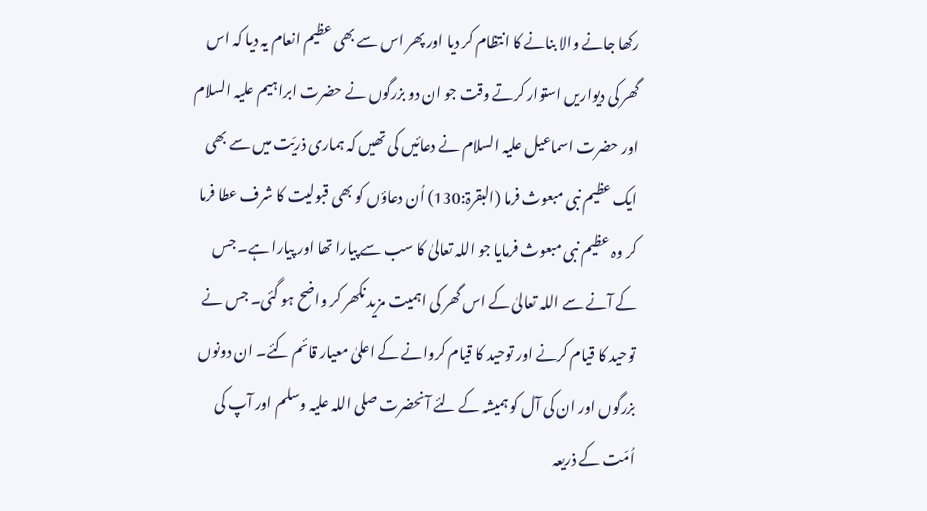رکھا جانے والا بنانے کا انتظام کر دیا اور پھر اس سے بھی عظیم انعام یہ دیا کہ اس گھر کی دیواریں استوار کرتے وقت جو ان دو بزرگوں نے حضرت ابراہیم علیہ السلام اور حضرت اسماعیل علیہ السلام نے دعائیں کی تھیں کہ ہماری ذریّت میں سے بھی ایک عظیم نبی مبعوث فرما (البقرۃ:130) اُن دعاؤں کو بھی قبولیت کا شرف عطا فرما کر وہ عظیم نبی مبعوث فرمایا جو اللہ تعالیٰ کا سب سے پیارا تھا اور پیارا ہے۔ جس کے آنے سے اللہ تعالیٰ کے اس گھر کی اہمیت مزید نکھر کر واضح ہو گئی۔ جس نے توحید کا قیام کرنے اور توحید کا قیام کروانے کے اعلیٰ معیار قائم کئے۔ ان دونوں بزرگوں اور ان کی آل کو ہمیشہ کے لئے آنحضرت صلی اللہ علیہ وسلم اور آپ کی اُمّت کے ذریعہ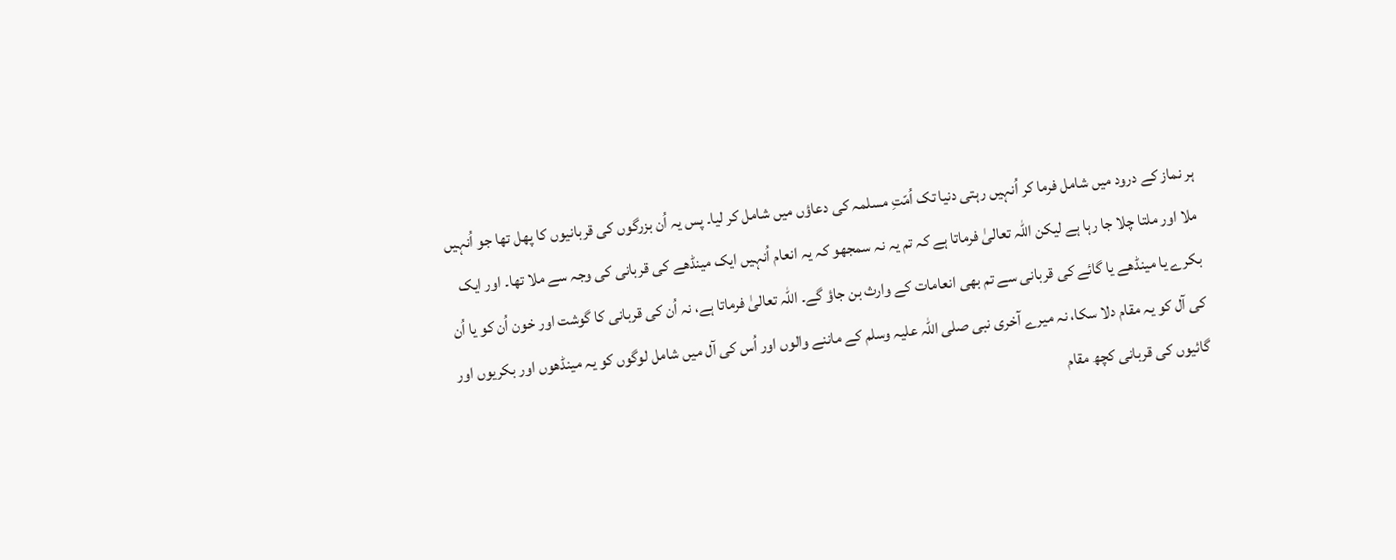ہر نماز کے درود میں شامل فرما کر اُنہیں رہتی دنیا تک اُمّتِ مسلمہ کی دعاؤں میں شامل کر لیا۔ پس یہ اُن بزرگوں کی قربانیوں کا پھل تھا جو اُنہیں ملا اور ملتا چلا جا رہا ہے لیکن اللہ تعالیٰ فرماتا ہے کہ تم یہ نہ سمجھو کہ یہ انعام اُنہیں ایک مینڈھے کی قربانی کی وجہ سے ملا تھا۔ اور ایک بکرے یا مینڈھے یا گائے کی قربانی سے تم بھی انعامات کے وارث بن جاؤ گے۔ اللہ تعالیٰ فرماتا ہے، نہ اُن کی قربانی کا گوشت اور خون اُن کو یا اُن کی آل کو یہ مقام دلا سکا، نہ میرے آخری نبی صلی اللہ علیہ وسلم کے ماننے والوں اور اُس کی آل میں شامل لوگوں کو یہ مینڈھوں اور بکریوں اور گائیوں کی قربانی کچھ مقام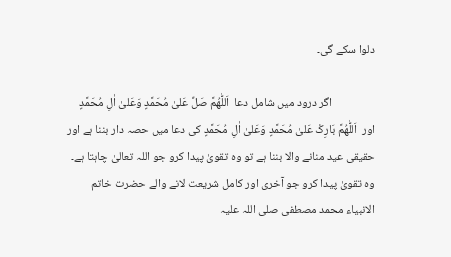دلوا سکے گی۔

                اگر درود میں شامل دعا  اَللّٰھُمَّ صَلِّ عَلیٰ مُحَمَّدٍ وَعَلیٰ اٰلِ مُحَمَّدٍ  اور  اَللّٰھُمَّ بَارِکْ عَلیٰ مُحَمَّدٍ وَعَلیٰ اٰلِ مُحَمَّدٍ کی دعا میں حصہ دار بننا ہے اور حقیقی عید منانے والا بننا ہے تو وہ تقویٰ پیدا کرو جو اللہ تعالیٰ چاہتا ہے۔ وہ تقویٰ پیدا کرو جو آخری اور کامل شریعت لانے والے حضرت خاتم الانبیاء محمد مصطفی صلی اللہ علیہ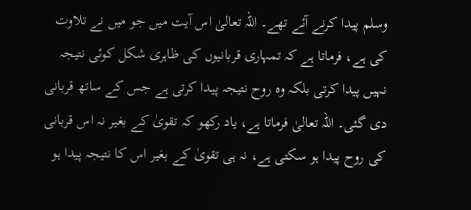وسلم پیدا کرنے آئے تھے۔ اللہ تعالیٰ اس آیت میں جو میں نے تلاوت کی ہے، فرماتا ہے کہ تمہاری قربانیوں کی ظاہری شکل کوئی نتیجہ نہیں پیدا کرتی بلکہ وہ روح نتیجہ پیدا کرتی ہے جس کے ساتھ قربانی دی گئی۔ اللہ تعالیٰ فرماتا ہے، یاد رکھو کہ تقویٰ کے بغیر نہ اس قربانی کی روح پیدا ہو سکتی ہے، نہ ہی تقویٰ کے بغیر اس کا نتیجہ پیدا ہو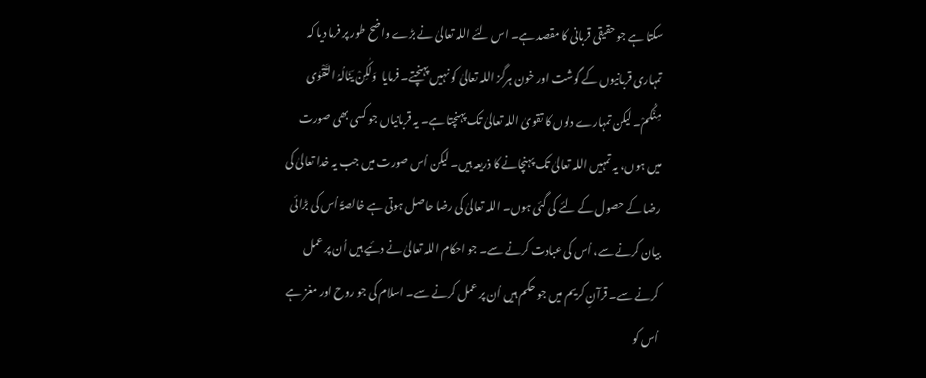سکتا ہے جو حقیقی قربانی کا مقصد ہے۔ اس لئے اللہ تعالیٰ نے بڑے واضح طور پر فرما دیا کہ تمہاری قربانیوں کے گوشت اور خون ہرگز اللہ تعالیٰ کو نہیں پہنچتے۔ فرمایا  وَلٰکِنْ یَنَالُہُ التَّقْوٰی مِنْکُمْ۔ لیکن تمہارے دلوں کا تقویٰ اللہ تعالیٰ تک پہنچتا ہے۔ یہ قربانیاں جو کسی بھی صورت میں ہوں، یہ تمہیں اللہ تعالیٰ تک پہنچانے کا ذریعہ ہیں۔ لیکن اُس صورت میں جب یہ خدا تعالیٰ کی رضا کے حصول کے لئے کی گئی ہوں۔ اللہ تعالیٰ کی رضا حاصل ہوتی ہے خالصۃً اُس کی بڑائی بیان کرنے سے، اُس کی عبادت کرنے سے۔ جو احکام اللہ تعالیٰ نے دئیے ہیں اُن پر عمل کرنے سے۔ قرآنِ کریم میں جو حکم ہیں اُن پر عمل کرنے سے۔ اسلام کی جو روح اور مغز ہے اُس کو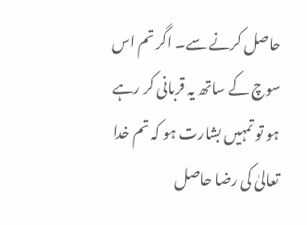حاصل کرنے سے۔ اگر تم اس سوچ کے ساتھ یہ قربانی کر رہے ہو تو تمہیں بشارت ہو کہ تم خدا تعالیٰ کی رضا حاصل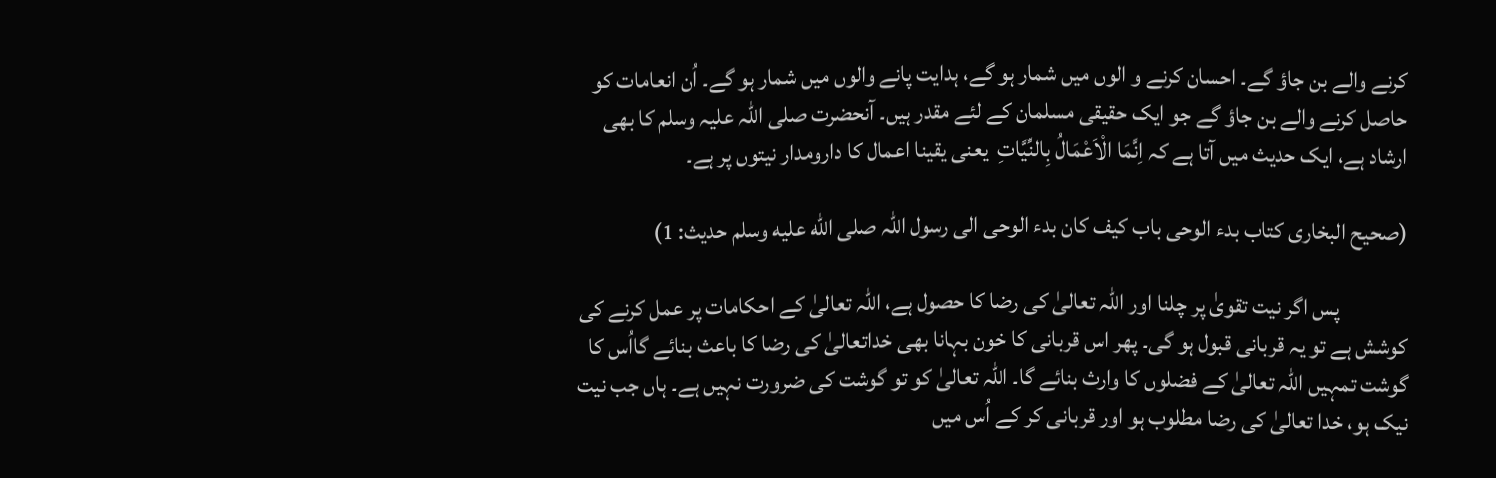کرنے والے بن جاؤ گے۔ احسان کرنے و الوں میں شمار ہو گے، ہدایت پانے والوں میں شمار ہو گے۔ اُن انعامات کو حاصل کرنے والے بن جاؤ گے جو ایک حقیقی مسلمان کے لئے مقدر ہیں۔ آنحضرت صلی اللہ علیہ وسلم کا بھی ارشاد ہے، ایک حدیث میں آتا ہے کہ اِنَّمَا الْاَعْمَالُ بِالنِّیَّاتِ  یعنی یقینا اعمال کا دارومدار نیتوں پر ہے۔

(صحیح البخاری کتاب بدء الوحی باب کیف کان بدء الوحی الی رسول اللہ صلى الله عليه وسلم حدیث: 1)

               پس اگر نیت تقویٰ پر چلنا اور اللہ تعالیٰ کی رضا کا حصول ہے، اللہ تعالیٰ کے احکامات پر عمل کرنے کی کوشش ہے تو یہ قربانی قبول ہو گی۔ پھر اس قربانی کا خون بہانا بھی خداتعالیٰ کی رضا کا باعث بنائے گااُس کا گوشت تمہیں اللہ تعالیٰ کے فضلوں کا وارث بنائے گا۔ اللہ تعالیٰ کو تو گوشت کی ضرورت نہیں ہے۔ ہاں جب نیت نیک ہو، خدا تعالیٰ کی رضا مطلوب ہو اور قربانی کر کے اُس میں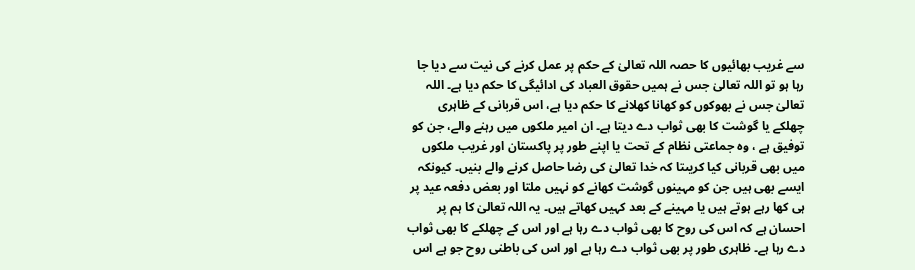سے غریب بھائیوں کا حصہ اللہ تعالیٰ کے حکم پر عمل کرنے کی نیت سے دیا جا رہا ہو تو اللہ تعالیٰ جس نے ہمیں حقوق العباد کی ادائیگی کا حکم دیا ہے۔ اللہ تعالیٰ جس نے بھوکوں کو کھانا کھلانے کا حکم دیا ہے، اس قربانی کے ظاہری چھلکے یا گوشت کا بھی ثواب دے دیتا ہے۔ ان امیر ملکوں میں رہنے والے، جن کو توفیق ہے ، وہ جماعتی نظام کے تحت یا اپنے طور پر پاکستان اور غریب ملکوں میں بھی قربانی کیا کریںتا کہ خدا تعالیٰ کی رضا حاصل کرنے والے بنیں۔ کیونکہ ایسے بھی ہیں جن کو مہینوں گوشت کھانے کو نہیں ملتا اور بعض دفعہ عید پر ہی کھا رہے ہوتے ہیں یا مہینے کے بعد کہیں کھاتے ہیں۔ یہ اللہ تعالیٰ کا ہم پر احسان ہے کہ اس کی روح کا بھی ثواب دے رہا ہے اور اس کے چھلکے کا بھی ثواب دے رہا ہے۔ ظاہری طور پر بھی ثواب دے رہا ہے اور اس کی باطنی روح جو ہے اس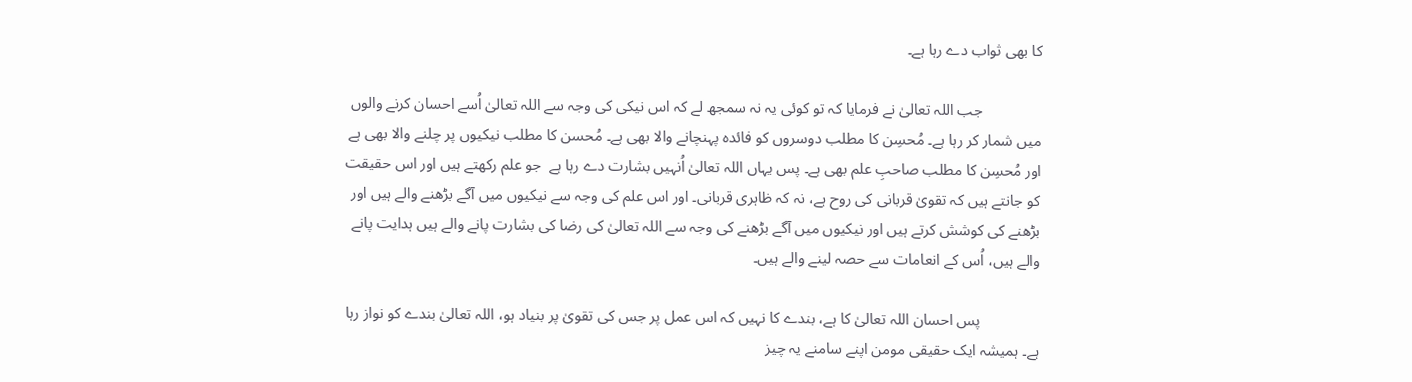کا بھی ثواب دے رہا ہے۔

               جب اللہ تعالیٰ نے فرمایا کہ تو کوئی یہ نہ سمجھ لے کہ اس نیکی کی وجہ سے اللہ تعالیٰ اُسے احسان کرنے والوں میں شمار کر رہا ہے۔ مُحسِن کا مطلب دوسروں کو فائدہ پہنچانے والا بھی ہے۔ مُحسن کا مطلب نیکیوں پر چلنے والا بھی ہے اور مُحسِن کا مطلب صاحبِ علم بھی ہے۔ پس یہاں اللہ تعالیٰ اُنہیں بشارت دے رہا ہے  جو علم رکھتے ہیں اور اس حقیقت کو جانتے ہیں کہ تقویٰ قربانی کی روح ہے، نہ کہ ظاہری قربانی۔ اور اس علم کی وجہ سے نیکیوں میں آگے بڑھنے والے ہیں اور بڑھنے کی کوشش کرتے ہیں اور نیکیوں میں آگے بڑھنے کی وجہ سے اللہ تعالیٰ کی رضا کی بشارت پانے والے ہیں ہدایت پانے والے ہیں، اُس کے انعامات سے حصہ لینے والے ہیں۔

               پس احسان اللہ تعالیٰ کا ہے، بندے کا نہیں کہ اس عمل پر جس کی تقویٰ پر بنیاد ہو، اللہ تعالیٰ بندے کو نواز رہا ہے۔ ہمیشہ ایک حقیقی مومن اپنے سامنے یہ چیز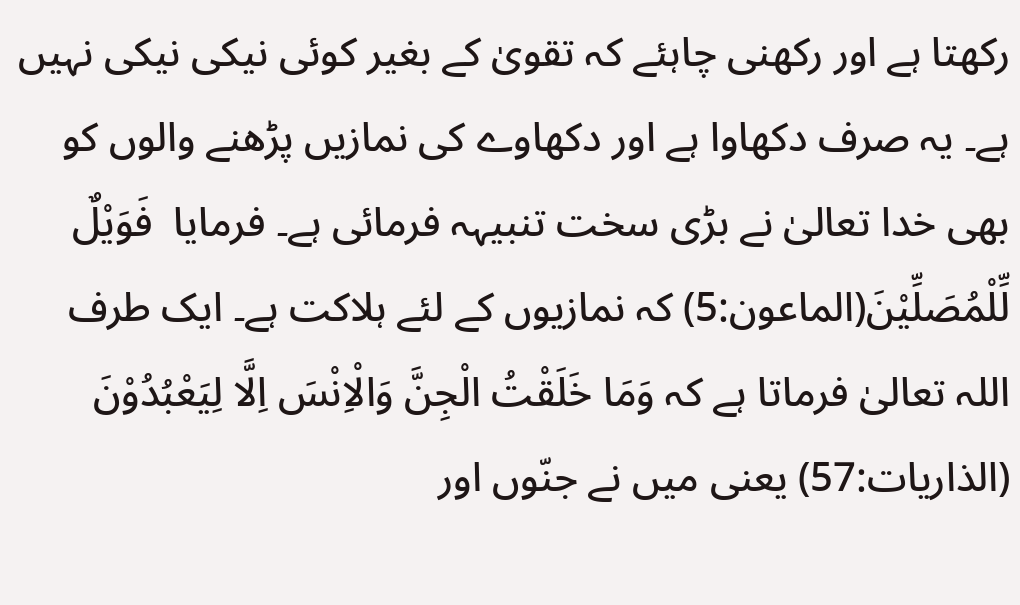رکھتا ہے اور رکھنی چاہئے کہ تقویٰ کے بغیر کوئی نیکی نیکی نہیں ہے۔ یہ صرف دکھاوا ہے اور دکھاوے کی نمازیں پڑھنے والوں کو بھی خدا تعالیٰ نے بڑی سخت تنبیہہ فرمائی ہے۔ فرمایا  فَوَیْلٌ لِّلْمُصَلِّیْنَ(الماعون:5) کہ نمازیوں کے لئے ہلاکت ہے۔ ایک طرف اللہ تعالیٰ فرماتا ہے کہ وَمَا خَلَقْتُ الْجِنَّ وَالْاِنْسَ اِلَّا لِیَعْبُدُوْنَ (الذاریات:57) یعنی میں نے جنّوں اور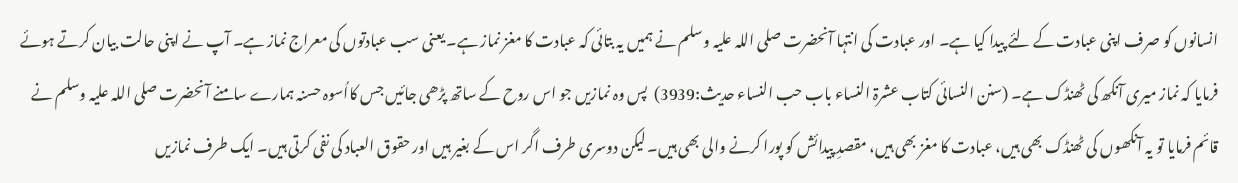انسانوں کو صرف اپنی عبادت کے لئے پیدا کیا ہے۔ اور عبادت کی انتہا آنحضرت صلی اللہ علیہ وسلم نے ہمیں یہ بتائی کہ عبادت کا مغز نماز ہے۔ یعنی سب عبادتوں کی معراج نماز ہے۔ آپ نے اپنی حالت بیان کرتے ہوئے فرمایا کہ نماز میری آنکھ کی ٹھنڈک ہے۔ (سنن النسائی کتاب عشرۃ النساء باب حب النساء حدیث:3939)  پس وہ نمازیں جو اس روح کے ساتھ پڑھی جائیں جس کااُسوہ حسنہ ہمارے سامنے آنحضرت صلی اللہ علیہ وسلم نے قائم فرمایا تو یہ آنکھوں کی ٹھنڈک بھی ہیں، عبادت کا مغز بھی ہیں، مقصدِ پیدائش کو پورا کرنے والی بھی ہیں۔ لیکن دوسری طرف اگر اس کے بغیر ہیں اور حقوق العباد کی نفی کرتی ہیں۔ ایک طرف نمازیں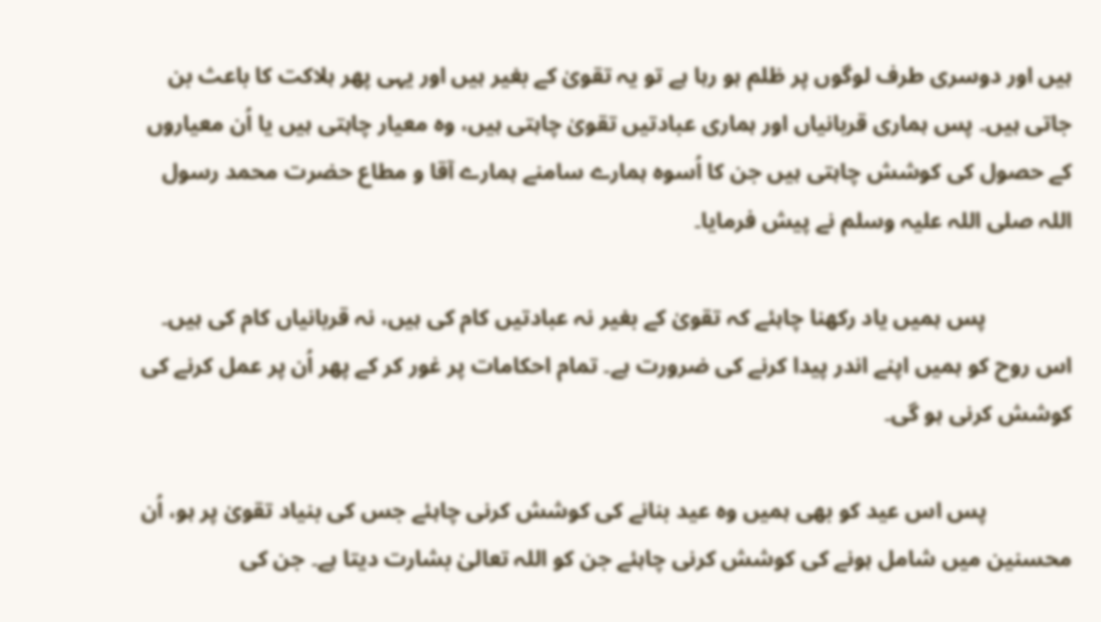ہیں اور دوسری طرف لوگوں پر ظلم ہو رہا ہے تو یہ تقویٰ کے بغیر ہیں اور یہی پھر ہلاکت کا باعث بن جاتی ہیں۔ پس ہماری قربانیاں اور ہماری عبادتیں تقویٰ چاہتی ہیں، وہ معیار چاہتی ہیں یا اُن معیاروں کے حصول کی کوشش چاہتی ہیں جن کا اُسوہ ہمارے سامنے ہمارے آقا و مطاع حضرت محمد رسول اللہ صلی اللہ علیہ وسلم نے پیش فرمایا۔

               پس ہمیں یاد رکھنا چاہئے کہ تقویٰ کے بغیر نہ عبادتیں کام کی ہیں، نہ قربانیاں کام کی ہیں۔ اس روح کو ہمیں اپنے اندر پیدا کرنے کی ضرورت ہے۔ تمام احکامات پر غور کر کے پھر اُن پر عمل کرنے کی کوشش کرنی ہو گی۔

               پس اس عید کو بھی ہمیں وہ عید بنانے کی کوشش کرنی چاہئے جس کی بنیاد تقویٰ پر ہو، اُن محسنین میں شامل ہونے کی کوشش کرنی چاہئے جن کو اللہ تعالیٰ بشارت دیتا ہے۔ جن کی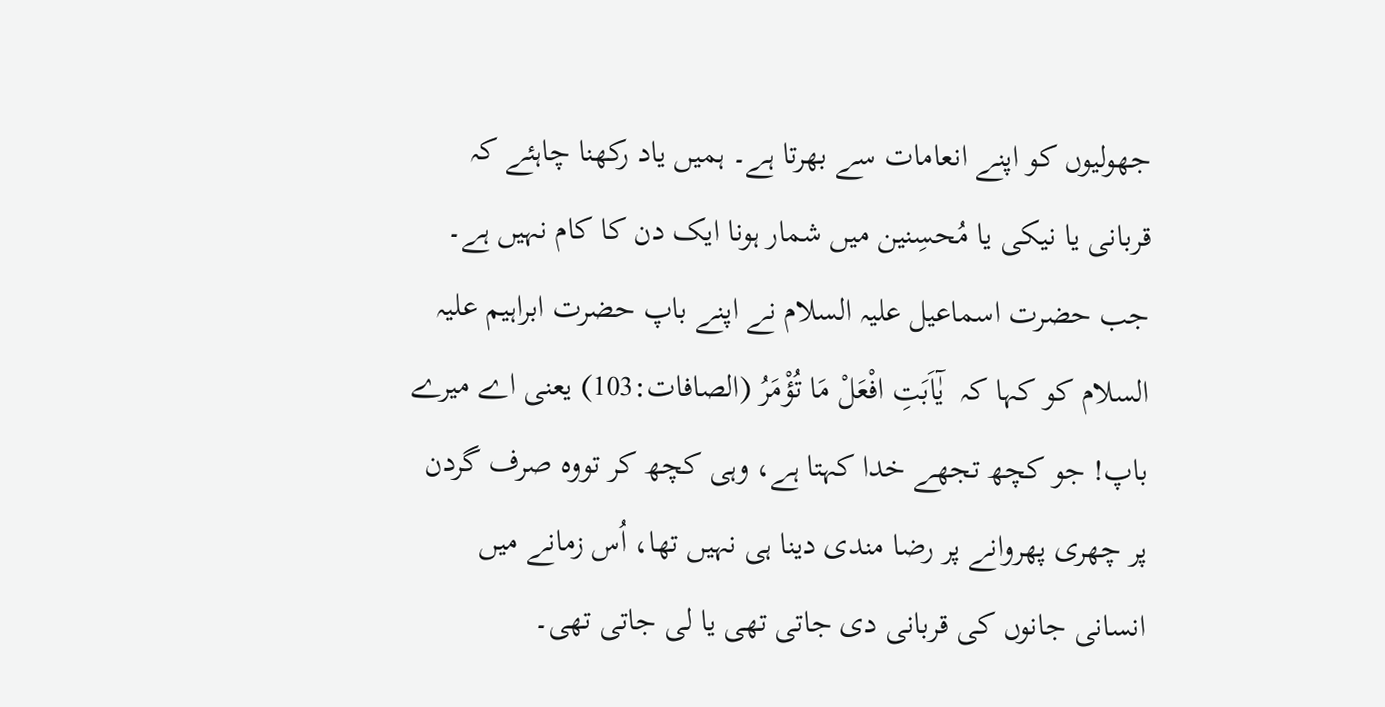جھولیوں کو اپنے انعامات سے بھرتا ہے۔ ہمیں یاد رکھنا چاہئے کہ قربانی یا نیکی یا مُحسِنین میں شمار ہونا ایک دن کا کام نہیں ہے۔ جب حضرت اسماعیل علیہ السلام نے اپنے باپ حضرت ابراہیم علیہ السلام کو کہا کہ  یٰٓاَبَتِ افْعَلْ مَا تُؤْمَرُ (الصافات:103) یعنی اے میرے باپ! جو کچھ تجھے خدا کہتا ہے، وہی کچھ کر تووہ صرف گردن پر چھری پھروانے پر رضا مندی دینا ہی نہیں تھا، اُس زمانے میں انسانی جانوں کی قربانی دی جاتی تھی یا لی جاتی تھی۔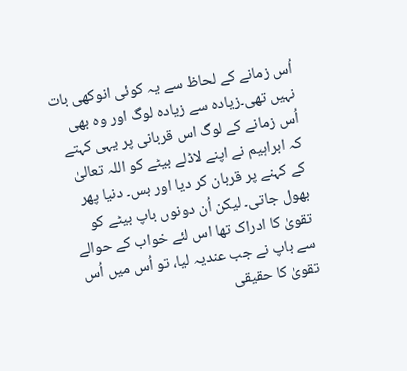اُس زمانے کے لحاظ سے یہ کوئی انوکھی بات نہیں تھی۔زیادہ سے زیادہ لوگ اور وہ بھی اُس زمانے کے لوگ اس قربانی پر یہی کہتے کہ ابراہیم نے اپنے لاڈلے بیٹے کو اللہ تعالیٰ کے کہنے پر قربان کر دیا اور بس۔ دنیا پھر بھول جاتی۔ لیکن اُن دونوں باپ بیٹے کو تقویٰ کا ادراک تھا اس لئے خواب کے حوالے سے باپ نے جب عندیہ لیا، تو اُس میں اُس تقویٰ کا حقیقی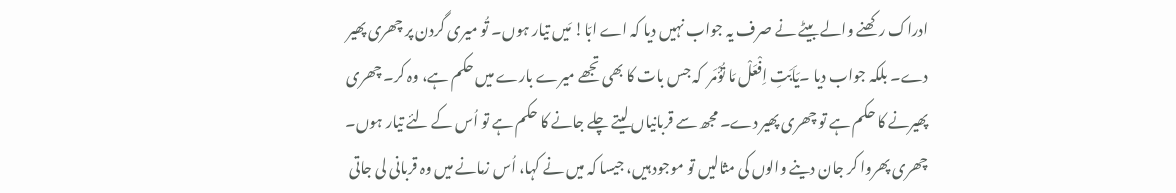ادراک رکھنے والے بیٹے نے صرف یہ جواب نہیں دیا کہ اے ابّا! مَیں تیار ہوں۔ تُو میری گردن پر چھری پھیر دے۔ بلکہ جواب دیا ۔یَاَبَتِ اِفْعَلْ مَا تُؤْمَر  کہ جس بات کا بھی تجھے میرے بارے میں حکم ہے، وہ کر۔ چھری پھیرنے کا حکم ہے تو چھری پھیر دے۔ مجھ سے قربانیاں لیتے چلے جانے کا حکم ہے تو اُس کے لئے تیار ہوں۔ چھری پھروا کر جان دینے والوں کی مثالیں تو موجود ہیں، جیسا کہ میں نے کہا، اُس زمانے میں وہ قربانی لی جاتی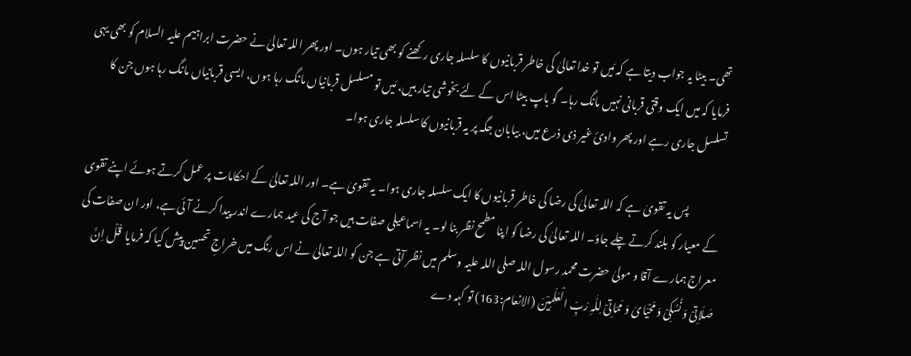تھی۔ بیٹا یہ جواب دیتا ہے کہ مَیں تو خدا تعالیٰ کی خاطر قربانیوں کا سلسلہ جاری رکھنے کو بھی تیار ہوں۔ اور پھر اللہ تعالیٰ نے حضرت ابراہیم علیہ السلام کو بھی یہی فرمایا کہ میں ایک وقتی قربانی نہیں مانگ رہا۔ گو باپ بیٹا اس کے لئے بخوشی تیار ہیں، مَیں تو مسلسل قربانیاں مانگ رہا ہوں، ایسی قربانیاں مانگ رہا ہوں جن کا تسلسل جاری رہے اور پھر وادیٔ غیر ذی ذرع میں، بیابان جگہ پر یہ قربانیوں کا سلسلہ جاری ہوا۔

               پس یہ تقویٰ ہے کہ اللہ تعالیٰ کی رضا کی خاطر قربانیوں کا ایک سلسلہ جاری ہوا۔ یہ تقویٰ ہے۔ اور اللہ تعالیٰ کے احکامات پر عمل کرتے ہوئے اپنے تقوی کے معیار کو بلند کرتے چلے جاؤ۔ اللہ تعالیٰ کی رضا کو اپنا مطمح نظر بنا لو۔ یہ اسماعیلی صفات ہیں جو آج کی عید ہمارے اندر پیدا کرنے آئی ہے، اور ان صفات کی معراج ہمارے آقا و مولیٰ حضرت محمد رسول اللہ صلی اللہ علیہ وسلم میں نظر آتی ہے جن کو اللہ تعالیٰ نے اس رنگ میں خراجِ تحسین پیش کیا کہ فرمایا  قُلْ اِنَّ صَلَاتِیْ وَ نُسُکِیْ وَ مَحْیَایَ وَ مَمَاتِیْ لِلّٰہِ رَبِّ الْعٰلَمِیْنَ (الانعام:163) تو کہہ دے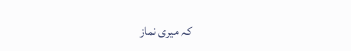کہ میری نماز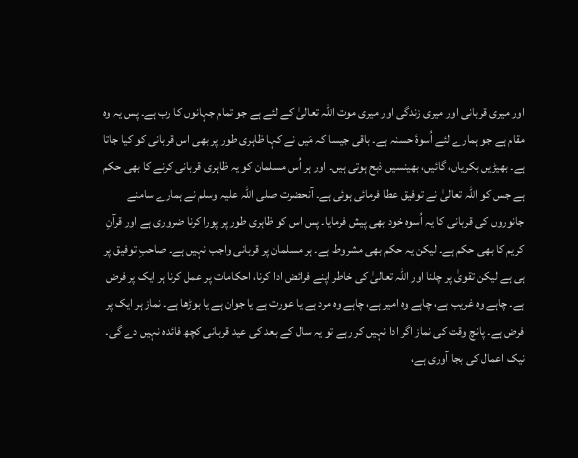اور میری قربانی اور میری زندگی اور میری موت اللہ تعالیٰ کے لئے ہے جو تمام جہانوں کا رب ہے۔ پس یہ وہ مقام ہے جو ہمارے لئے اُسوۂ حسنہ ہے۔ باقی جیسا کہ مَیں نے کہا ظاہری طور پر بھی اس قربانی کو کیا جاتا ہے۔ بھیڑیں بکریاں، گائیں، بھینسیں ذبح ہوتی ہیں۔ اور ہر اُس مسلمان کو یہ ظاہری قربانی کرنے کا بھی حکم ہے جس کو اللہ تعالیٰ نے توفیق عطا فرمائی ہوئی ہے۔ آنحضرت صلی اللہ علیہ وسلم نے ہمارے سامنے جانوروں کی قربانی کا یہ اُسوہ خود بھی پیش فرمایا۔ پس اس کو ظاہری طور پر پورا کرنا ضروری ہے اور قرآنِ کریم کا بھی حکم ہے۔ لیکن یہ حکم بھی مشروط ہے۔ ہر مسلمان پر قربانی واجب نہیں ہے۔ صاحبِ توفیق پر ہی ہے لیکن تقویٰ پر چلنا اور اللہ تعالیٰ کی خاطر اپنے فرائض ادا کرنا، احکامات پر عمل کرنا ہر ایک پر فرض ہے۔ چاہے وہ غریب ہے، چاہے وہ امیر ہے، چاہے وہ مرد ہے یا عورت ہے یا جوان ہے یا بوڑھا ہے۔ نماز ہر ایک پر فرض ہے۔ پانچ وقت کی نماز اگر ادا نہیں کر رہے تو یہ سال کے بعد کی عید قربانی کچھ فائدہ نہیں دے گی۔ نیک اعمال کی بجا آوری ہے،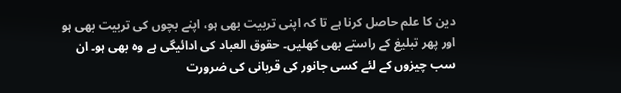دین کا علم حاصل کرنا ہے تا کہ اپنی تربیت بھی ہو، اپنے بچوں کی تربیت بھی ہو اور پھر تبلیغ کے راستے بھی کھلیں۔ حقوق العباد کی ادائیگی ہے وہ بھی ہو۔ ان سب چیزوں کے لئے کسی جانور کی قربانی کی ضرورت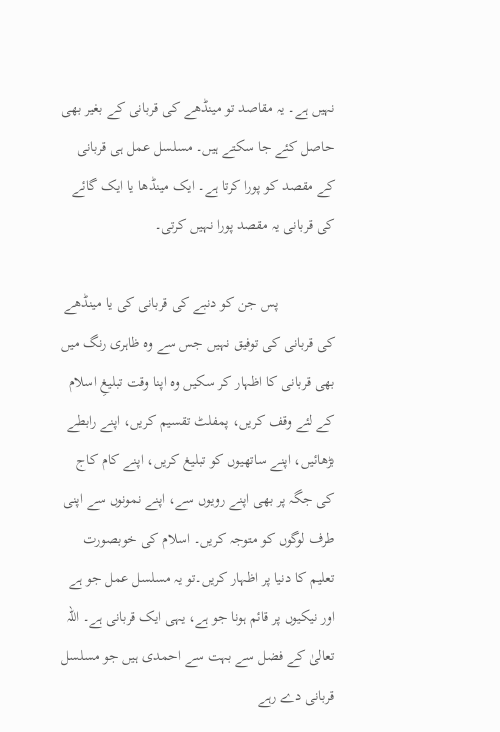نہیں ہے۔ یہ مقاصد تو مینڈھے کی قربانی کے بغیر بھی حاصل کئے جا سکتے ہیں۔ مسلسل عمل ہی قربانی کے مقصد کو پورا کرتا ہے۔ ایک مینڈھا یا ایک گائے کی قربانی یہ مقصد پورا نہیں کرتی۔

               پس جن کو دنبے کی قربانی کی یا مینڈھے کی قربانی کی توفیق نہیں جس سے وہ ظاہری رنگ میں بھی قربانی کا اظہار کر سکیں وہ اپنا وقت تبلیغِ اسلام کے لئے وقف کریں، پمفلٹ تقسیم کریں، اپنے رابطے بڑھائیں، اپنے ساتھیوں کو تبلیغ کریں، اپنے کام کاج کی جگہ پر بھی اپنے رویوں سے، اپنے نمونوں سے اپنی طرف لوگوں کو متوجہ کریں۔ اسلام کی خوبصورت تعلیم کا دنیا پر اظہار کریں۔تو یہ مسلسل عمل جو ہے اور نیکیوں پر قائم ہونا جو ہے، یہی ایک قربانی ہے۔ اللہ تعالیٰ کے فضل سے بہت سے احمدی ہیں جو مسلسل قربانی دے رہے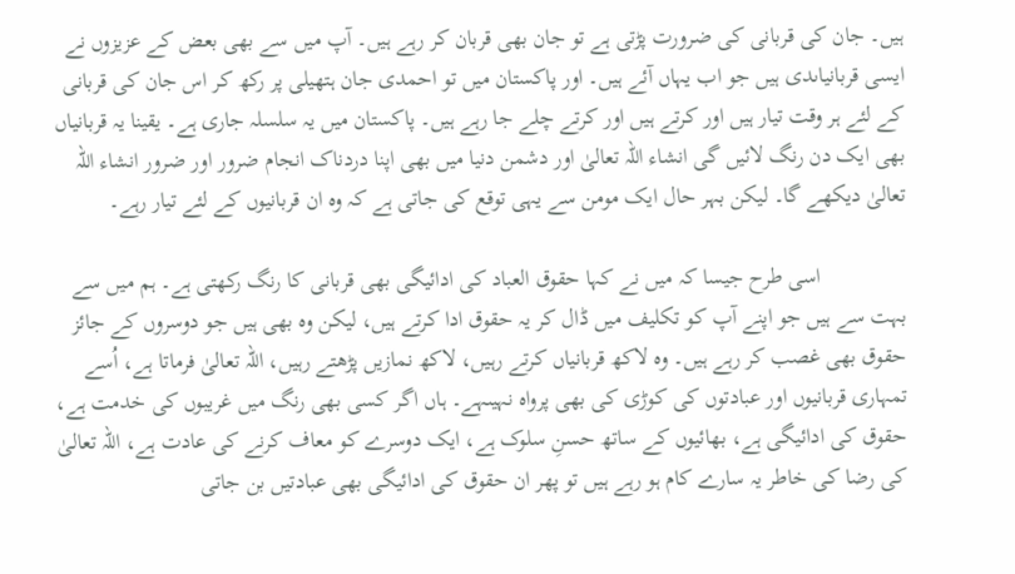ہیں۔ جان کی قربانی کی ضرورت پڑتی ہے تو جان بھی قربان کر رہے ہیں۔ آپ میں سے بھی بعض کے عزیزوں نے ایسی قربانیاںدی ہیں جو اب یہاں آئے ہیں۔ اور پاکستان میں تو احمدی جان ہتھیلی پر رکھ کر اس جان کی قربانی کے لئے ہر وقت تیار ہیں اور کرتے ہیں اور کرتے چلے جا رہے ہیں۔ پاکستان میں یہ سلسلہ جاری ہے۔ یقینا یہ قربانیاں بھی ایک دن رنگ لائیں گی انشاء اللہ تعالیٰ اور دشمن دنیا میں بھی اپنا دردناک انجام ضرور اور ضرور انشاء اللہ تعالیٰ دیکھے گا۔ لیکن بہر حال ایک مومن سے یہی توقع کی جاتی ہے کہ وہ ان قربانیوں کے لئے تیار رہے۔

               اسی طرح جیسا کہ میں نے کہا حقوق العباد کی ادائیگی بھی قربانی کا رنگ رکھتی ہے۔ ہم میں سے بہت سے ہیں جو اپنے آپ کو تکلیف میں ڈال کر یہ حقوق ادا کرتے ہیں، لیکن وہ بھی ہیں جو دوسروں کے جائز حقوق بھی غصب کر رہے ہیں۔ وہ لاکھ قربانیاں کرتے رہیں، لاکھ نمازیں پڑھتے رہیں، اللہ تعالیٰ فرماتا ہے، اُسے تمہاری قربانیوں اور عبادتوں کی کوڑی کی بھی پرواہ نہیںہے۔ ہاں اگر کسی بھی رنگ میں غریبوں کی خدمت ہے، حقوق کی ادائیگی ہے، بھائیوں کے ساتھ حسنِ سلوک ہے، ایک دوسرے کو معاف کرنے کی عادت ہے، اللہ تعالیٰ کی رضا کی خاطر یہ سارے کام ہو رہے ہیں تو پھر ان حقوق کی ادائیگی بھی عبادتیں بن جاتی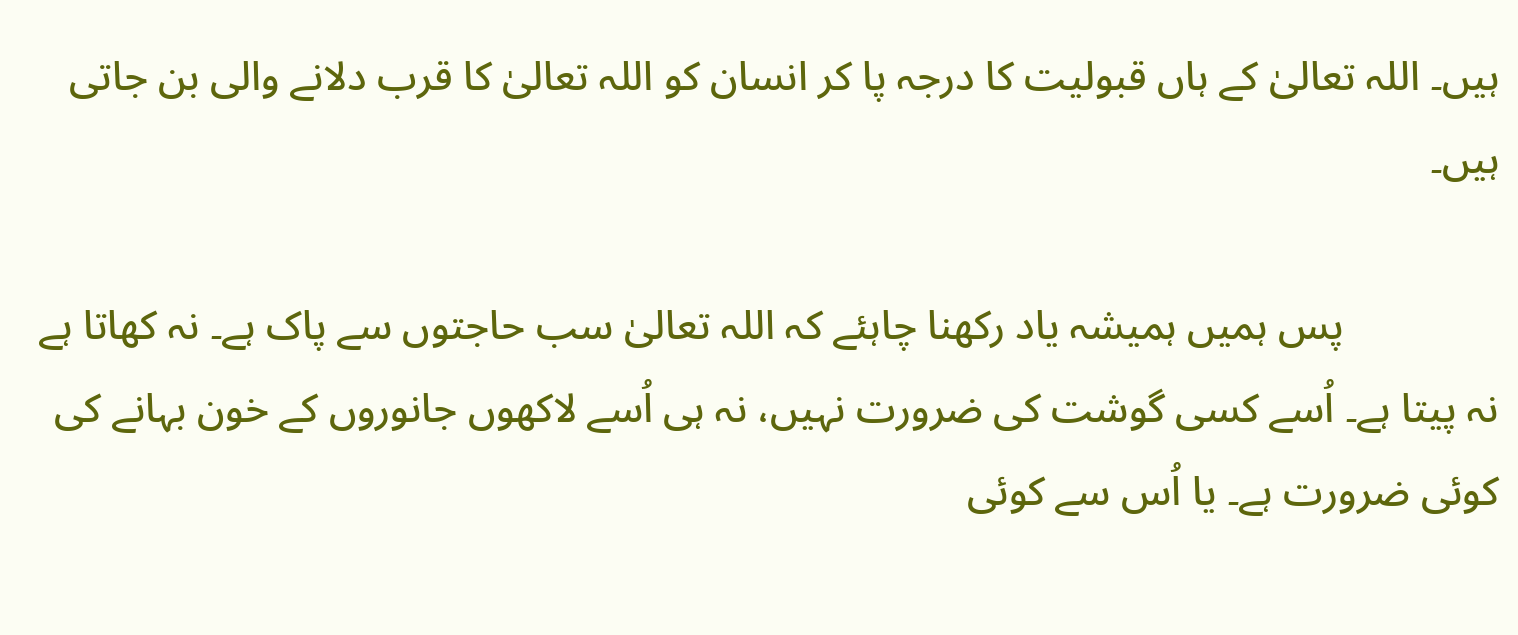ہیں۔ اللہ تعالیٰ کے ہاں قبولیت کا درجہ پا کر انسان کو اللہ تعالیٰ کا قرب دلانے والی بن جاتی ہیں۔

               پس ہمیں ہمیشہ یاد رکھنا چاہئے کہ اللہ تعالیٰ سب حاجتوں سے پاک ہے۔ نہ کھاتا ہے نہ پیتا ہے۔ اُسے کسی گوشت کی ضرورت نہیں، نہ ہی اُسے لاکھوں جانوروں کے خون بہانے کی کوئی ضرورت ہے۔ یا اُس سے کوئی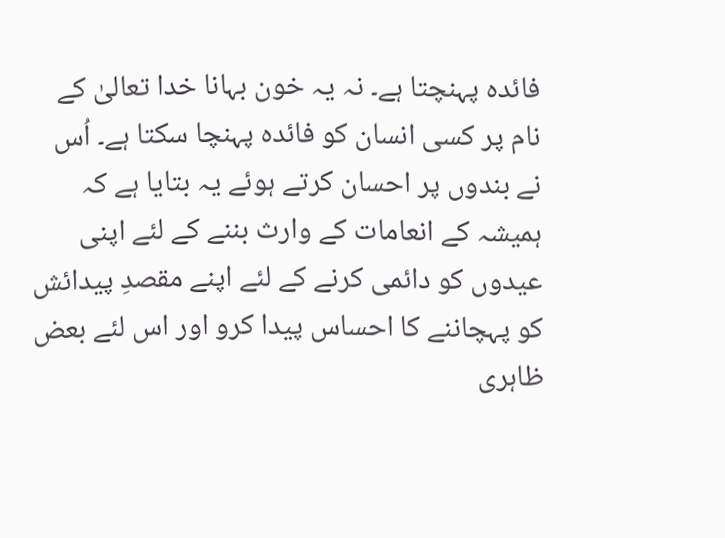فائدہ پہنچتا ہے۔ نہ یہ خون بہانا خدا تعالیٰ کے نام پر کسی انسان کو فائدہ پہنچا سکتا ہے۔ اُس نے بندوں پر احسان کرتے ہوئے یہ بتایا ہے کہ ہمیشہ کے انعامات کے وارث بننے کے لئے اپنی عیدوں کو دائمی کرنے کے لئے اپنے مقصدِ پیدائش کو پہچاننے کا احساس پیدا کرو اور اس لئے بعض ظاہری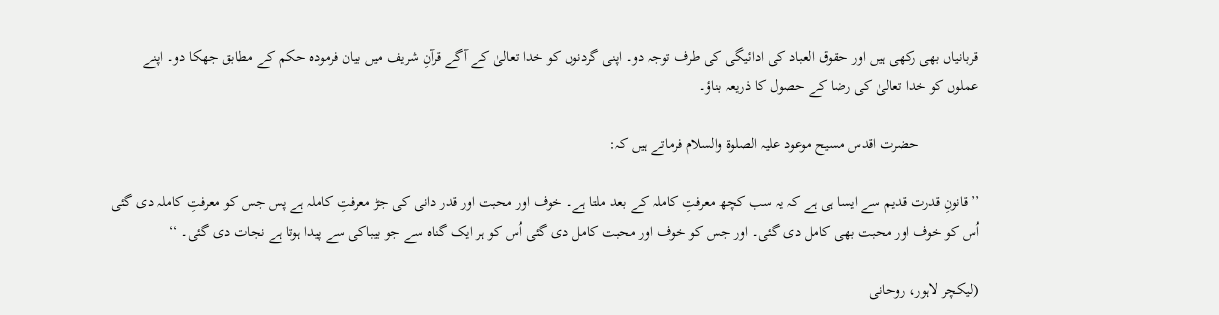قربانیاں بھی رکھی ہیں اور حقوق العباد کی ادائیگی کی طرف توجہ دو۔ اپنی گردنوں کو خدا تعالیٰ کے آگے قرآنِ شریف میں بیان فرمودہ حکم کے مطابق جھکا دو۔ اپنے عملوں کو خدا تعالیٰ کی رضا کے حصول کا ذریعہ بناؤ۔

                حضرت اقدس مسیح موعود علیہ الصلوۃ والسلام فرماتے ہیں کہ:

’’قانونِ قدرت قدیم سے ایسا ہی ہے کہ یہ سب کچھ معرفتِ کاملہ کے بعد ملتا ہے۔ خوف اور محبت اور قدر دانی کی جڑ معرفتِ کاملہ ہے پس جس کو معرفتِ کاملہ دی گئی اُس کو خوف اور محبت بھی کامل دی گئی۔ اور جس کو خوف اور محبت کامل دی گئی اُس کو ہر ایک گناہ سے جو بیباکی سے پیدا ہوتا ہے نجات دی گئی۔ ‘‘

(لیکچر لاہور، روحانی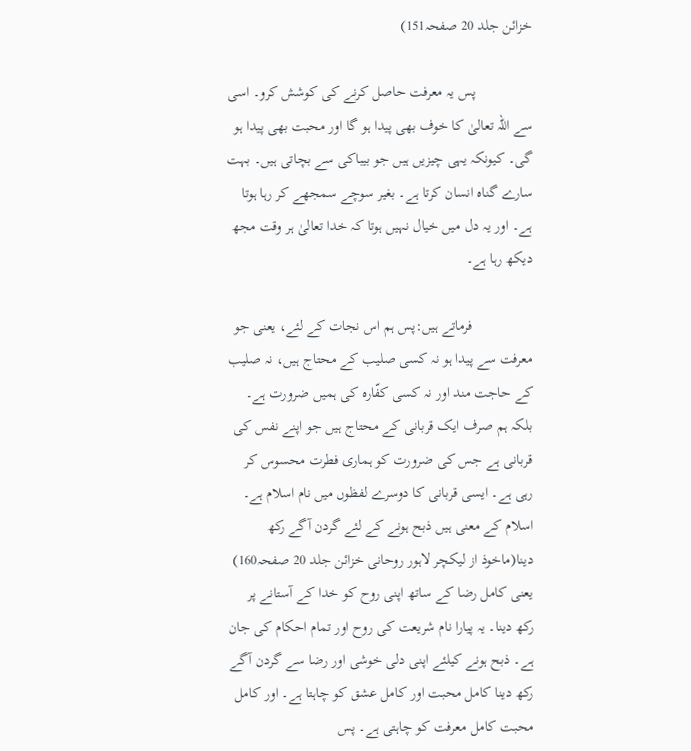خزائن جلد 20 صفحہ151)

               پس یہ معرفت حاصل کرنے کی کوشش کرو۔ اسی سے اللہ تعالیٰ کا خوف بھی پیدا ہو گا اور محبت بھی پیدا ہو گی۔ کیونکہ یہی چیزیں ہیں جو بیباکی سے بچاتی ہیں۔ بہت سارے گناہ انسان کرتا ہے۔ بغیر سوچے سمجھے کر رہا ہوتا ہے۔ اور یہ دل میں خیال نہیں ہوتا کہ خدا تعالیٰ ہر وقت مجھ دیکھ رہا ہے۔

                فرماتے ہیں:پس ہم اس نجات کے لئے، یعنی جو معرفت سے پیدا ہو نہ کسی صلیب کے محتاج ہیں، نہ صلیب کے حاجت مند اور نہ کسی کفّارہ کی ہمیں ضرورت ہے۔ بلکہ ہم صرف ایک قربانی کے محتاج ہیں جو اپنے نفس کی قربانی ہے جس کی ضرورت کو ہماری فطرت محسوس کر رہی ہے۔ ایسی قربانی کا دوسرے لفظوں میں نام اسلام ہے۔ اسلام کے معنی ہیں ذبح ہونے کے لئے گردن آگے رکھ دینا(ماخوذ از لیکچر لاہور روحانی خزائن جلد 20 صفحہ160) یعنی کامل رضا کے ساتھ اپنی روح کو خدا کے آستانے پر رکھ دینا۔ یہ پیارا نام شریعت کی روح اور تمام احکام کی جان ہے۔ ذبح ہونے کیلئے اپنی دلی خوشی اور رضا سے گردن آگے رکھ دینا کامل محبت اور کامل عشق کو چاہتا ہے۔ اور کامل محبت کامل معرفت کو چاہتی ہے۔ پس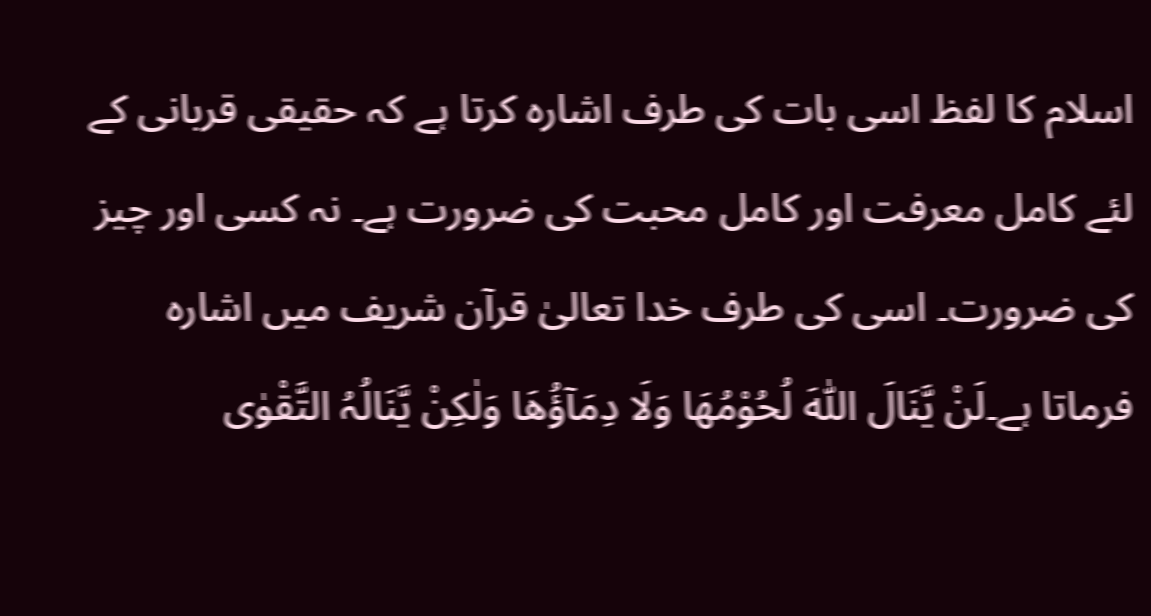اسلام کا لفظ اسی بات کی طرف اشارہ کرتا ہے کہ حقیقی قربانی کے لئے کامل معرفت اور کامل محبت کی ضرورت ہے۔ نہ کسی اور چیز کی ضرورت۔ اسی کی طرف خدا تعالیٰ قرآن شریف میں اشارہ فرماتا ہے۔لَنْ یَّنَالَ اللّٰہَ لُحُوْمُھَا وَلَا دِمَآؤُھَا وَلٰکِنْ یَّنَالُہُ التَّقْوٰی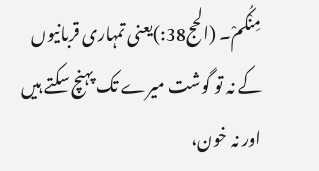مِنْکُمْ۔ (الحج38:)یعنی تمہاری قربانیوں کے نہ تو گوشت میرے تک پہنچ سکتے ہیں اور نہ خون،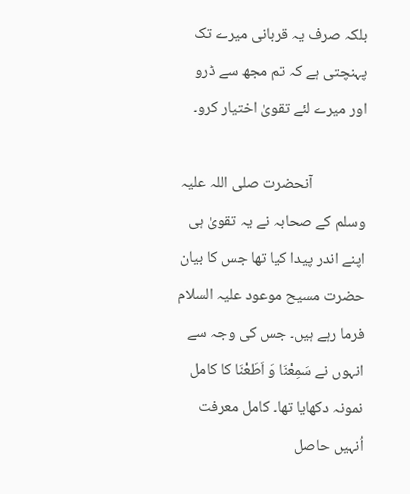بلکہ صرف یہ قربانی میرے تک پہنچتی ہے کہ تم مجھ سے ڈرو اور میرے لئے تقویٰ اختیار کرو۔

               آنحضرت صلی اللہ علیہ وسلم کے صحابہ نے یہ تقویٰ ہی اپنے اندر پیدا کیا تھا جس کا بیان حضرت مسیح موعود علیہ السلام فرما رہے ہیں۔ جس کی وجہ سے انہوں نے سَمِعْنَا وَ اَطَعْنَا کا کامل نمونہ دکھایا تھا۔ کامل معرفت اُنہیں حاصل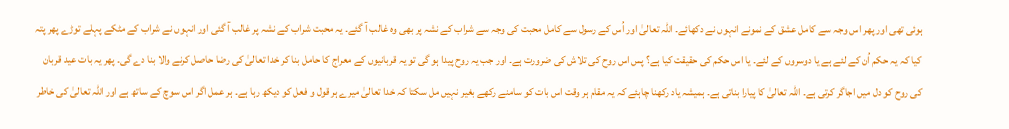ہوئی تھی اور پھر اس وجہ سے کامل عشق کے نمونے انہوں نے دکھائے۔ اللہ تعالیٰ اور اُس کے رسول سے کامل محبت کی وجہ سے شراب کے نشہ پر بھی وہ غالب آ گئے۔ یہ محبت شراب کے نشہ پر غالب آ گئی اور انہوں نے شراب کے مٹکے پہلے توڑے پھر پتہ کیا کہ یہ حکم اُن کے لئے ہے یا دوسروں کے لئے۔ یا اس حکم کی حقیقت کیا ہے؟ پس اس روح کی تلاش کی ضرورت ہے۔ اور جب یہ روح پیدا ہو گی تو یہ قربانیوں کے معراج کا حامل بنا کر خدا تعالیٰ کی رضا حاصل کرنے والا بنا دے گی۔ پھر یہ بات عید قربان کی روح کو دل میں اجاگر کرتی ہے۔ اللہ تعالیٰ کا پیارا بناتی ہے۔ ہمیشہ یاد رکھنا چاہئے کہ یہ مقام ہر وقت اس بات کو سامنے رکھے بغیر نہیں مل سکتا کہ خدا تعالیٰ میرے ہر قول و فعل کو دیکھ رہا ہے۔ ہر عمل اگر اس سوچ کے ساتھ ہے اور اللہ تعالیٰ کی خاطر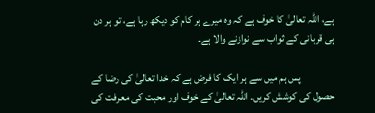ہے، اللہ تعالیٰ کا خوف ہے کہ وہ میرے ہر کام کو دیکھ رہا ہے، تو ہر دن ہی قربانی کے ثواب سے نوازنے والا ہے۔

                پس ہم میں سے ہر ایک کا فرض ہے کہ خدا تعالیٰ کی رضا کے حصول کی کوشش کریں۔ اللہ تعالیٰ کے خوف اور محبت کی معرفت کی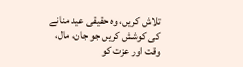تلاش کریں، وہ حقیقی عید منانے کی کوشش کریں جو جان، مال، وقت اور عزت کو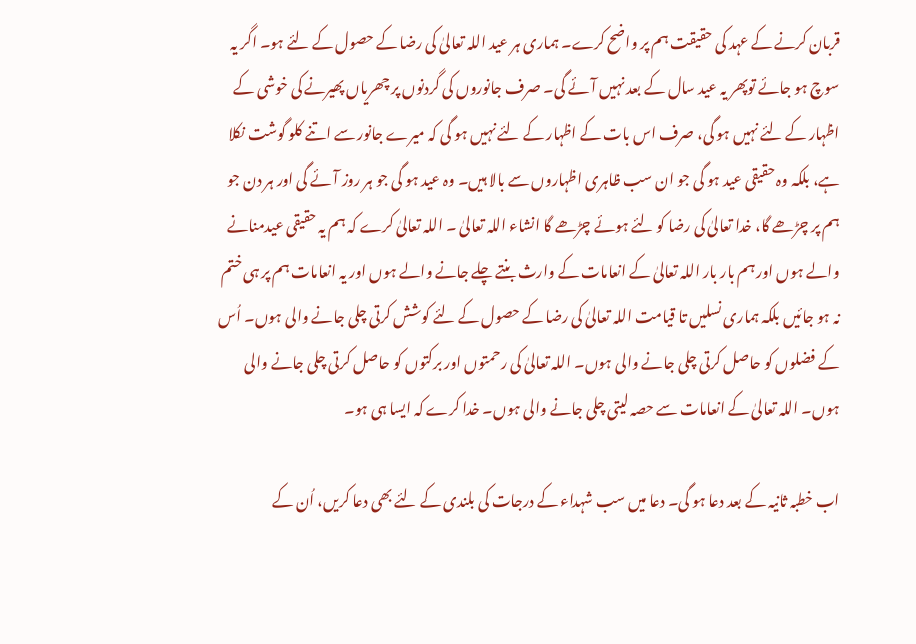قربان کرنے کے عہد کی حقیقت ہم پر واضح کرے۔ ہماری ہر عید اللہ تعالیٰ کی رضا کے حصول کے لئے ہو۔ اگر یہ سوچ ہو جائے توپھر یہ عید سال کے بعد نہیں آئے گی۔ صرف جانوروں کی گردنوں پر چھریاں پھیرنے کی خوشی کے اظہار کے لئے نہیں ہو گی، صرف اس بات کے اظہار کے لئے نہیں ہو گی کہ میرے جانور سے اتنے کلو گوشت نکلا ہے، بلکہ وہ حقیقی عید ہو گی جو ان سب ظاہری اظہاروں سے بالا ہیں۔ وہ عید ہو گی جو ہر روز آئے گی اور ہر دن جو ہم پر چڑھے گا، خدا تعالیٰ کی رضا کو لئے ہوئے چڑھے گا انشاء اللہ تعالیٰ ۔ اللہ تعالیٰ کرے کہ ہم یہ حقیقی عیدمنانے والے ہوں اور ہم بار بار اللہ تعالیٰ کے انعامات کے وارث بنتے چلے جانے والے ہوں اور یہ انعامات ہم پر ہی ختم نہ ہو جائیں بلکہ ہماری نسلیں تا قیامت اللہ تعالیٰ کی رضا کے حصول کے لئے کوشش کرتی چلی جانے والی ہوں۔ اُس کے فضلوں کو حاصل کرتی چلی جانے والی ہوں۔ اللہ تعالیٰ کی رحمتوں اور برکتوں کو حاصل کرتی چلی جانے والی ہوں۔ اللہ تعالیٰ کے انعامات سے حصہ لیتی چلی جانے والی ہوں۔ خدا کرے کہ ایسا ہی ہو۔

اب خطبہ ثانیہ کے بعد دعا ہو گی۔ دعا میں سب شہداء کے درجات کی بلندی کے لئے بھی دعا کریں، اُن کے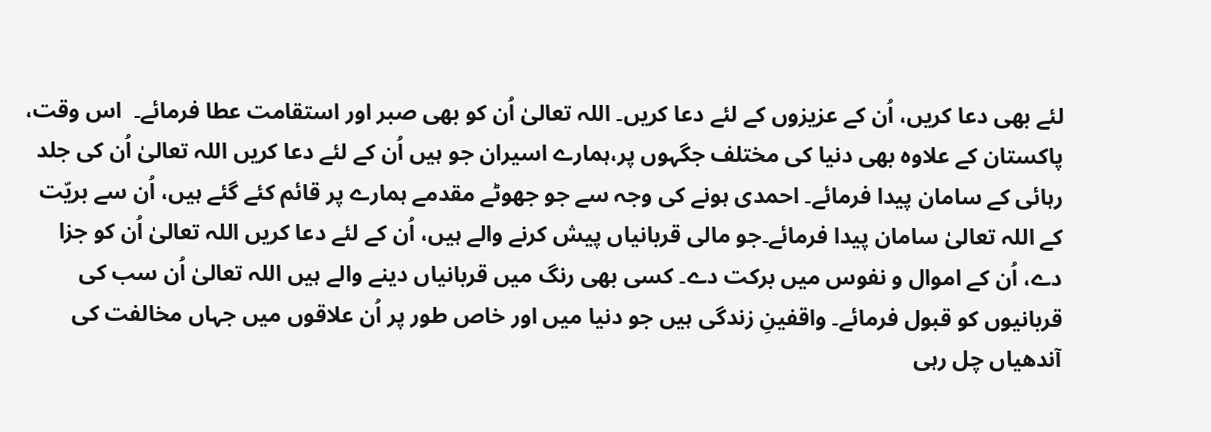لئے بھی دعا کریں، اُن کے عزیزوں کے لئے دعا کریں۔ اللہ تعالیٰ اُن کو بھی صبر اور استقامت عطا فرمائے۔  اس وقت، پاکستان کے علاوہ بھی دنیا کی مختلف جگہوں پر،ہمارے اسیران جو ہیں اُن کے لئے دعا کریں اللہ تعالیٰ اُن کی جلد رہائی کے سامان پیدا فرمائے۔ احمدی ہونے کی وجہ سے جو جھوٹے مقدمے ہمارے پر قائم کئے گئے ہیں، اُن سے بریّت کے اللہ تعالیٰ سامان پیدا فرمائے۔جو مالی قربانیاں پیش کرنے والے ہیں، اُن کے لئے دعا کریں اللہ تعالیٰ اُن کو جزا دے، اُن کے اموال و نفوس میں برکت دے۔ کسی بھی رنگ میں قربانیاں دینے والے ہیں اللہ تعالیٰ اُن سب کی قربانیوں کو قبول فرمائے۔ واقفینِ زندگی ہیں جو دنیا میں اور خاص طور پر اُن علاقوں میں جہاں مخالفت کی آندھیاں چل رہی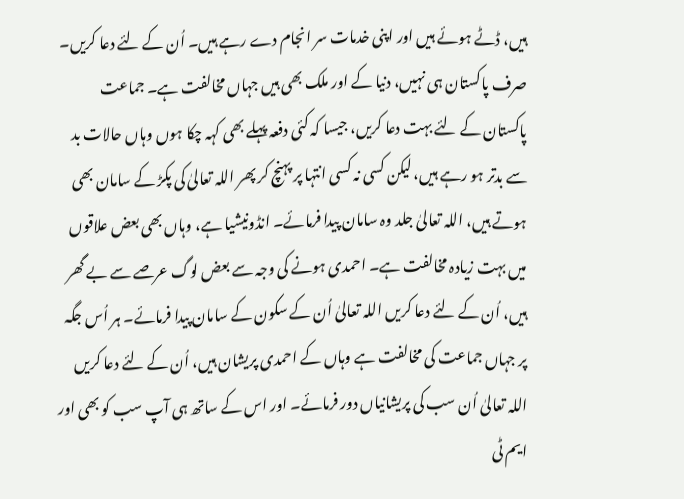ہیں، ڈٹے ہوئے ہیں اور اپنی خدمات سر انجام دے رہے ہیں۔ اُن کے لئے دعا کریں۔ صرف پاکستان ہی نہیں، دنیا کے اور ملک بھی ہیں جہاں مخالفت ہے۔ جماعت پاکستان کے لئے بہت دعا کریں، جیسا کہ کئی دفعہ پہلے بھی کہہ چکا ہوں وہاں حالات بد سے بدتر ہو رہے ہیں، لیکن کسی نہ کسی انتہا پر پہنچ کر پھر اللہ تعالیٰ کی پکڑ کے سامان بھی ہوتے ہیں، اللہ تعالیٰ جلد وہ سامان پیدا فرمائے۔ انڈونیشیا ہے، وہاں بھی بعض علاقوں میں بہت زیادہ مخالفت ہے۔ احمدی ہونے کی وجہ سے بعض لوگ عرصے سے بے گھر ہیں، اُن کے لئے دعا کریں اللہ تعالیٰ اُن کے سکون کے سامان پیدا فرمائے۔ ہر اُس جگہ پر جہاں جماعت کی مخالفت ہے وہاں کے احمدی پریشان ہیں، اُن کے لئے دعا کریں اللہ تعالیٰ اُن سب کی پریشانیاں دور فرمائے۔ اور اس کے ساتھ ہی آپ سب کو بھی اور ایم ٹی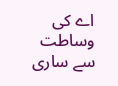اے کی وساطت سے ساری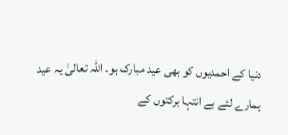دنیا کے احمدیوں کو بھی عید مبارک ہو۔ اللہ تعالیٰ یہ عید ہمارے لئے بے انتہا برکتوں کے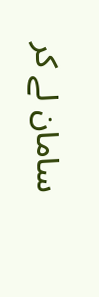سامان لے کر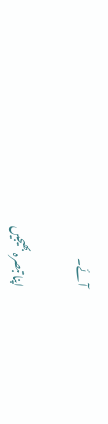آئے۔

اپنا تبصرہ بھیجیں